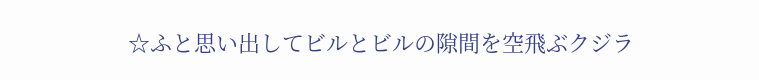☆ふと思い出してビルとビルの隙間を空飛ぶクジラ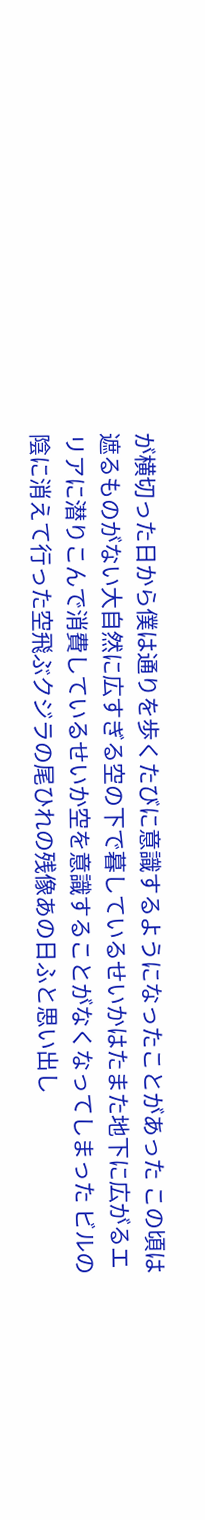が横切った日から僕は通りを歩くたびに意識するようになったことがあった この頃は遮るものがない大自然に広すぎる空の下で暮しているせいかはたまた地下に広がるエリアに潜りこんで消費しているせいか空を意識することがなくなってしまった ビルの陰に消えて行った空飛ぶクジラの尾ひれの残像あの日ふと思い出し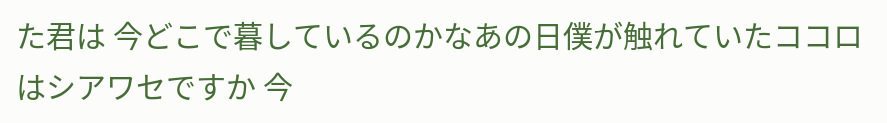た君は 今どこで暮しているのかなあの日僕が触れていたココロはシアワセですか 今